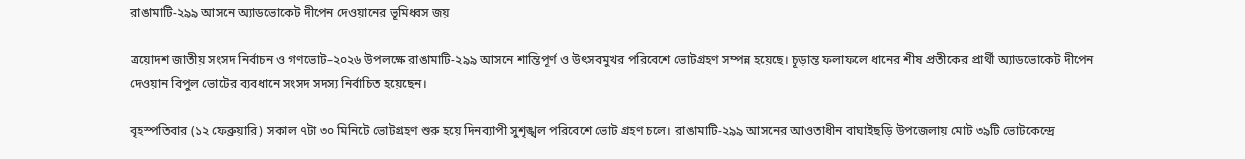রাঙামাটি-২৯৯ আসনে অ্যাডভোকেট দীপেন দেওয়ানের ভূমিধ্বস জয়

ত্রয়োদশ জাতীয় সংসদ নির্বাচন ও গণভোট–২০২৬ উপলক্ষে রাঙামাটি-২৯৯ আসনে শান্তিপূর্ণ ও উৎসবমুখর পরিবেশে ভোটগ্রহণ সম্পন্ন হয়েছে। চূড়ান্ত ফলাফলে ধানের শীষ প্রতীকের প্রার্থী অ্যাডভোকেট দীপেন দেওয়ান বিপুল ভোটের ব্যবধানে সংসদ সদস্য নির্বাচিত হয়েছেন।

বৃহস্পতিবার (১২ ফেব্রুয়ারি) সকাল ৭টা ৩০ মিনিটে ভোটগ্রহণ শুরু হয়ে দিনব্যাপী সুশৃঙ্খল পরিবেশে ভোট গ্রহণ চলে। রাঙামাটি-২৯৯ আসনের আওতাধীন বাঘাইছড়ি উপজেলায় মোট ৩৯টি ভোটকেন্দ্রে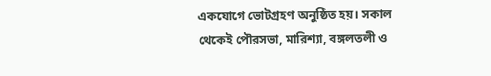একযোগে ভোটগ্রহণ অনুষ্ঠিত হয়। সকাল থেকেই পৌরসভা, মারিশ্যা, বঙ্গলতলী ও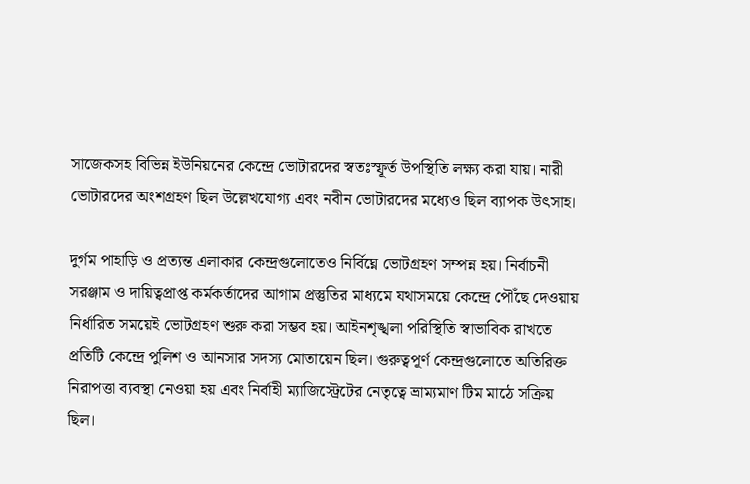সাজেকসহ বিভিন্ন ইউনিয়নের কেন্দ্রে ভোটারদের স্বতঃস্ফূর্ত উপস্থিতি লক্ষ্য করা যায়। নারী ভোটারদের অংশগ্রহণ ছিল উল্লেখযোগ্য এবং নবীন ভোটারদের মধ্যেও ছিল ব্যাপক উৎসাহ।

দুর্গম পাহাড়ি ও প্রত্যন্ত এলাকার কেন্দ্রগুলোতেও নির্বিঘ্নে ভোটগ্রহণ সম্পন্ন হয়। নির্বাচনী সরঞ্জাম ও দায়িত্বপ্রাপ্ত কর্মকর্তাদের আগাম প্রস্তুতির মাধ্যমে যথাসময়ে কেন্দ্রে পৌঁছে দেওয়ায় নির্ধারিত সময়েই ভোটগ্রহণ শুরু করা সম্ভব হয়। আইনশৃঙ্খলা পরিস্থিতি স্বাভাবিক রাখতে প্রতিটি কেন্দ্রে পুলিশ ও আনসার সদস্য মোতায়েন ছিল। গুরুত্বপূর্ণ কেন্দ্রগুলোতে অতিরিক্ত নিরাপত্তা ব্যবস্থা নেওয়া হয় এবং নির্বাহী ম্যাজিস্ট্রেটের নেতৃত্বে ভ্রাম্যমাণ টিম মাঠে সক্রিয় ছিল।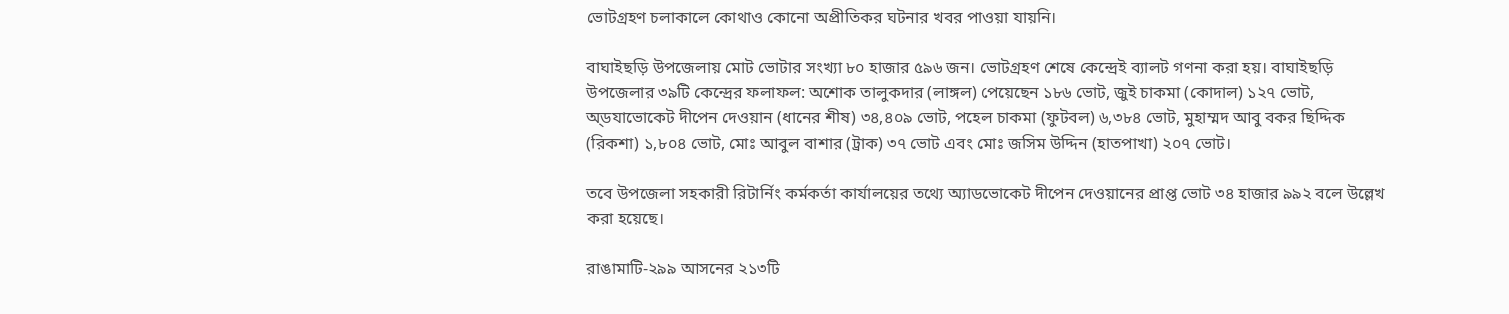ভোটগ্রহণ চলাকালে কোথাও কোনো অপ্রীতিকর ঘটনার খবর পাওয়া যায়নি।

বাঘাইছড়ি উপজেলায় মোট ভোটার সংখ্যা ৮০ হাজার ৫৯৬ জন। ভোটগ্রহণ শেষে কেন্দ্রেই ব্যালট গণনা করা হয়। বাঘাইছড়ি উপজেলার ৩৯টি কেন্দ্রের ফলাফল: অশোক তালুকদার (লাঙ্গল) পেয়েছেন ১৮৬ ভোট, জুই চাকমা (কোদাল) ১২৭ ভোট, অ্ডযাভোকেট দীপেন দেওয়ান (ধানের শীষ) ৩৪,৪০৯ ভোট, পহেল চাকমা (ফুটবল) ৬,৩৮৪ ভোট, মুহাম্মদ আবু বকর ছিদ্দিক (রিকশা) ১,৮০৪ ভোট, মোঃ আবুল বাশার (ট্রাক) ৩৭ ভোট এবং মোঃ জসিম উদ্দিন (হাতপাখা) ২০৭ ভোট।

তবে উপজেলা সহকারী রিটার্নিং কর্মকর্তা কার্যালয়ের তথ্যে অ্যাডভোকেট দীপেন দেওয়ানের প্রাপ্ত ভোট ৩৪ হাজার ৯৯২ বলে উল্লেখ করা হয়েছে।

রাঙামাটি-২৯৯ আসনের ২১৩টি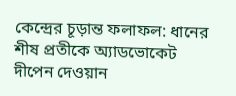কেন্দ্রের চূড়ান্ত ফলাফল: ধানের শীষ প্রতীকে অ্যাডভোকেট দীপেন দেওয়ান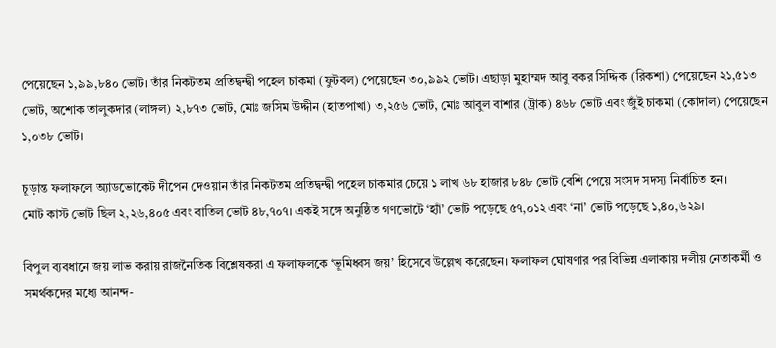পেয়েছেন ১,৯৯,৮৪০ ভোট। তাঁর নিকটতম প্রতিদ্বন্দ্বী পহেল চাকমা (ফুটবল) পেয়েছেন ৩০,৯৯২ ভোট। এছাড়া মুহাম্মদ আবু বকর সিদ্দিক (রিকশা) পেয়েছেন ২১,৫১৩ ভোট, অশোক তালুকদার (লাঙ্গল) ২,৮৭৩ ভোট, মোঃ জসিম উদ্দীন (হাতপাখা) ৩,২৫৬ ভোট, মোঃ আবুল বাশার (ট্রাক) ৪৬৮ ভোট এবং জুঁই চাকমা (কোদাল) পেয়েছেন ১,০৩৮ ভোট।

চূড়ান্ত ফলাফলে অ্যাডভোকেট দীপেন দেওয়ান তাঁর নিকটতম প্রতিদ্বন্দ্বী পহেল চাকমার চেয়ে ১ লাখ ৬৮ হাজার ৮৪৮ ভোট বেশি পেয়ে সংসদ সদস্য নির্বাচিত হন।
মোট কাস্ট ভোট ছিল ২,২৬,৪০৫ এবং বাতিল ভোট ৪৮,৭০৭। একই সঙ্গে অনুষ্ঠিত গণভোটে ‘হ্যাঁ’ ভোট পড়েছে ৫৭,০১২ এবং ‘না’ ভোট পড়েছে ১,৪০,৬২৯।

বিপুল ব্যবধানে জয় লাভ করায় রাজনৈতিক বিশ্লেষকরা এ ফলাফলকে ‘ভূমিধ্বস জয়’ হিসেবে উল্লেখ করেছেন। ফলাফল ঘোষণার পর বিভিন্ন এলাকায় দলীয় নেতাকর্মী ও সমর্থকদের মধ্যে আনন্দ-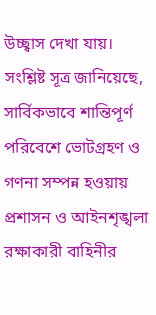উচ্ছ্বাস দেখা যায়। সংশ্লিষ্ট সূত্র জানিয়েছে, সার্বিকভাবে শান্তিপূর্ণ পরিবেশে ভোটগ্রহণ ও গণনা সম্পন্ন হওয়ায় প্রশাসন ও আইনশৃঙ্খলা রক্ষাকারী বাহিনীর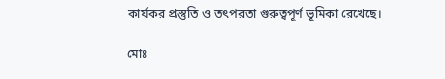কার্যকর প্রস্তুতি ও তৎপরতা গুরুত্বপূর্ণ ভূমিকা রেখেছে।

মোঃ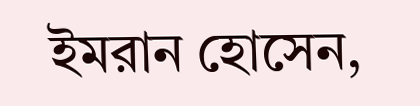ইমরান হোসেন,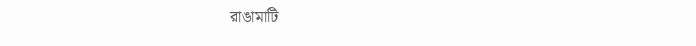রাঙামাটি